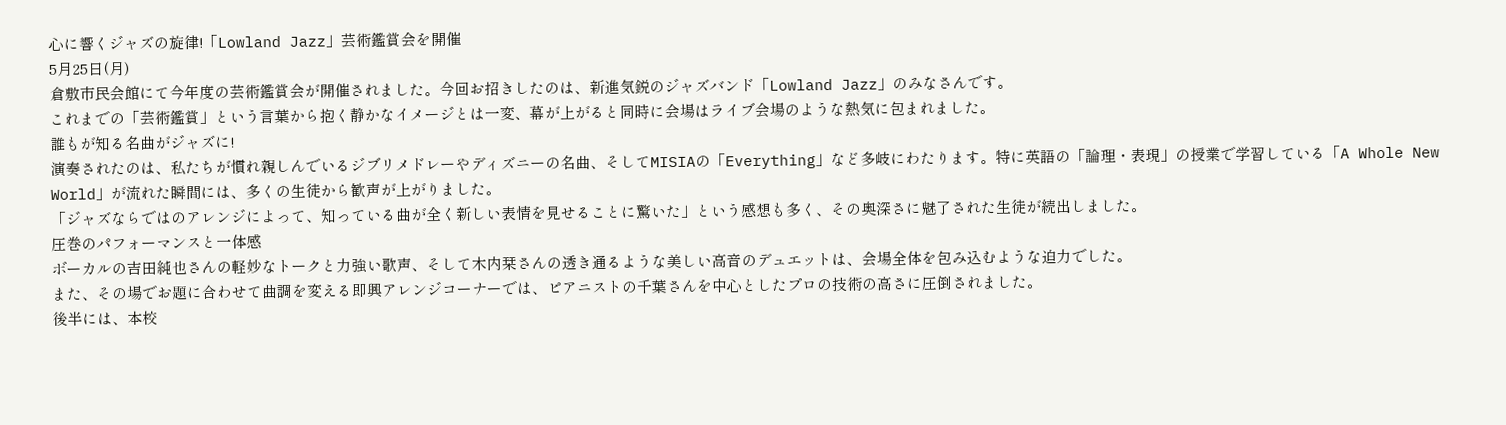心に響くジャズの旋律!「Lowland Jazz」芸術鑑賞会を開催
5月25日(月)
倉敷市民会館にて今年度の芸術鑑賞会が開催されました。今回お招きしたのは、新進気鋭のジャズバンド「Lowland Jazz」のみなさんです。
これまでの「芸術鑑賞」という言葉から抱く静かなイメージとは一変、幕が上がると同時に会場はライブ会場のような熱気に包まれました。
誰もが知る名曲がジャズに!
演奏されたのは、私たちが慣れ親しんでいるジブリメドレーやディズニーの名曲、そしてMISIAの「Everything」など多岐にわたります。特に英語の「論理・表現」の授業で学習している「A Whole New World」が流れた瞬間には、多くの生徒から歓声が上がりました。
「ジャズならではのアレンジによって、知っている曲が全く新しい表情を見せることに驚いた」という感想も多く、その奥深さに魅了された生徒が続出しました。
圧巻のパフォーマンスと一体感
ボーカルの吉田純也さんの軽妙なトークと力強い歌声、そして木内栞さんの透き通るような美しい高音のデュエットは、会場全体を包み込むような迫力でした。
また、その場でお題に合わせて曲調を変える即興アレンジコーナーでは、ピアニストの千葉さんを中心としたプロの技術の高さに圧倒されました。
後半には、本校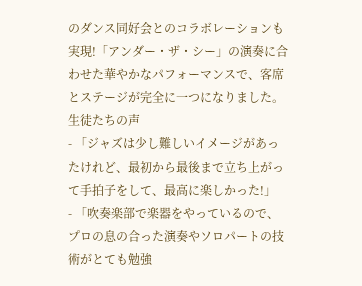のダンス同好会とのコラボレーションも実現!「アンダー・ザ・シー」の演奏に合わせた華やかなパフォーマンスで、客席とステージが完全に一つになりました。
生徒たちの声
- 「ジャズは少し難しいイメージがあったけれど、最初から最後まで立ち上がって手拍子をして、最高に楽しかった!」
- 「吹奏楽部で楽器をやっているので、プロの息の合った演奏やソロパートの技術がとても勉強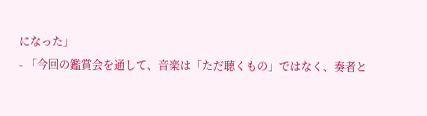になった」
- 「今回の鑑賞会を通して、音楽は「ただ聴くもの」ではなく、奏者と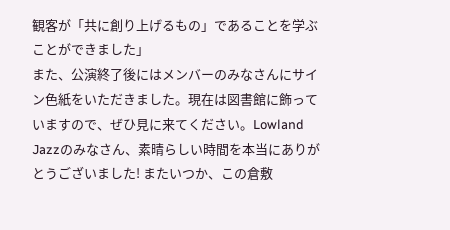観客が「共に創り上げるもの」であることを学ぶことができました」
また、公演終了後にはメンバーのみなさんにサイン色紙をいただきました。現在は図書館に飾っていますので、ぜひ見に来てください。Lowland Jazzのみなさん、素晴らしい時間を本当にありがとうございました! またいつか、この倉敷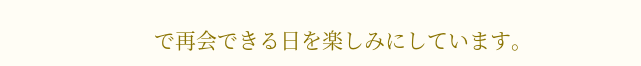で再会できる日を楽しみにしています。